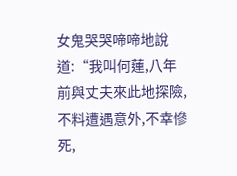女鬼哭哭啼啼地說道:“我叫何蓮,八年前與丈夫來此地探險,不料遭遇意外,不幸慘死,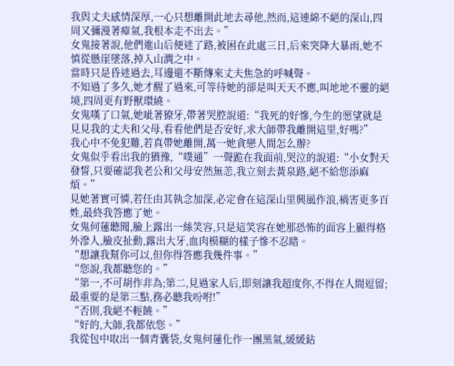我與丈夫感情深厚,一心只想離開此地去尋他,然而,這連綿不絕的深山,四周又彌漫著瘴氣,我根本走不出去。”
女鬼接著說,他們進山后便迷了路,被困在此處三日,后來突降大暴雨,她不慎從懸崖墜落,掉入山澗之中。
當時只是昏迷過去,耳邊還不斷傳來丈夫焦急的呼喊聲。
不知過了多久,她才醒了過來,可等待她的卻是叫天天不應,叫地地不靈的絕境,四周更有野獸環繞。
女鬼嘆了口氣,她呲著獠牙,帶著哭腔說道:“我死的好慘,今生的愿望就是見見我的丈夫和父母,看看他們是否安好,求大師帶我離開這里,好嗎?”
我心中不免犯難,若真帶她離開,萬一她貪戀人間怎么辦?
女鬼似乎看出我的猶豫,“噗通”一聲跪在我面前,哭泣的說道:“小女對天發誓,只要確認我老公和父母安然無恙,我立刻去黃泉路,絕不給您添麻煩。”
見她著實可憐,若任由其執念加深,必定會在這深山里興風作浪,禍害更多百姓,最終我答應了她。
女鬼何蓮聽聞,臉上露出一絲笑容,只是這笑容在她那恐怖的面容上顯得格外滲人,臉皮扯動,露出大牙,血肉模糊的樣子慘不忍睹。
“想讓我幫你可以,但你得答應我幾件事。”
“您說,我都聽您的。”
“第一,不可胡作非為;第二,見過家人后,即刻讓我超度你,不得在人間逗留;最重要的是第三點,務必聽我吩咐!”
“否則,我絕不輕饒。”
“好的,大師,我都依您。”
我從包中取出一個青囊袋,女鬼何蓮化作一團黑氣,緩緩鉆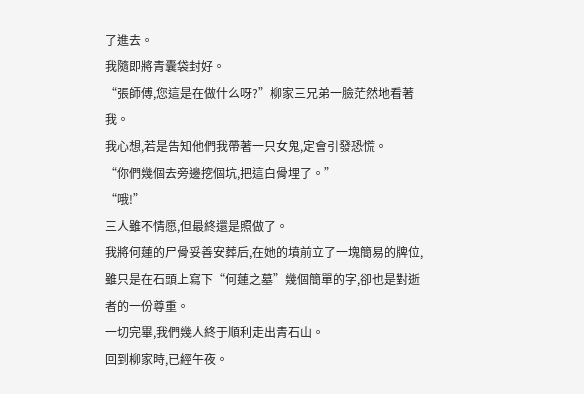了進去。
我隨即將青囊袋封好。
“張師傅,您這是在做什么呀?”柳家三兄弟一臉茫然地看著我。
我心想,若是告知他們我帶著一只女鬼,定會引發恐慌。
“你們幾個去旁邊挖個坑,把這白骨埋了。”
“哦!”
三人雖不情愿,但最終還是照做了。
我將何蓮的尸骨妥善安葬后,在她的墳前立了一塊簡易的牌位,雖只是在石頭上寫下“何蓮之墓”幾個簡單的字,卻也是對逝者的一份尊重。
一切完畢,我們幾人終于順利走出青石山。
回到柳家時,已經午夜。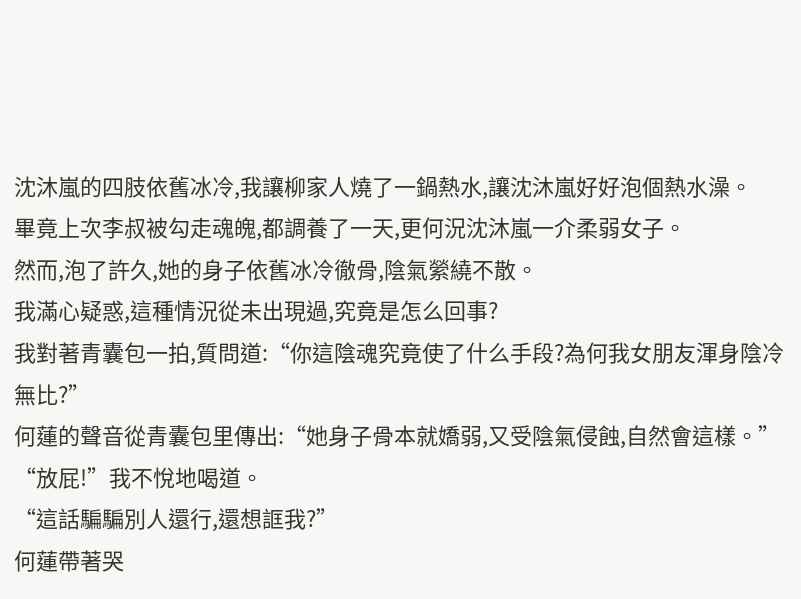沈沐嵐的四肢依舊冰冷,我讓柳家人燒了一鍋熱水,讓沈沐嵐好好泡個熱水澡。
畢竟上次李叔被勾走魂魄,都調養了一天,更何況沈沐嵐一介柔弱女子。
然而,泡了許久,她的身子依舊冰冷徹骨,陰氣縈繞不散。
我滿心疑惑,這種情況從未出現過,究竟是怎么回事?
我對著青囊包一拍,質問道:“你這陰魂究竟使了什么手段?為何我女朋友渾身陰冷無比?”
何蓮的聲音從青囊包里傳出:“她身子骨本就嬌弱,又受陰氣侵蝕,自然會這樣。”
“放屁!”我不悅地喝道。
“這話騙騙別人還行,還想誆我?”
何蓮帶著哭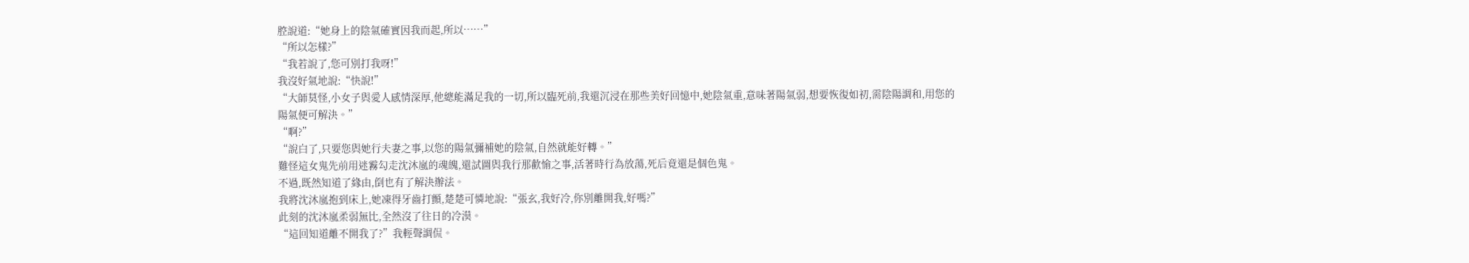腔說道:“她身上的陰氣確實因我而起,所以……”
“所以怎樣?”
“我若說了,您可別打我呀!”
我沒好氣地說:“快說!”
“大師莫怪,小女子與愛人感情深厚,他總能滿足我的一切,所以臨死前,我還沉浸在那些美好回憶中,她陰氣重,意味著陽氣弱,想要恢復如初,需陰陽調和,用您的陽氣便可解決。”
“啊?”
“說白了,只要您與她行夫妻之事,以您的陽氣彌補她的陰氣,自然就能好轉。”
難怪這女鬼先前用迷霧勾走沈沐嵐的魂魄,還試圖與我行那歡愉之事,活著時行為放蕩,死后竟還是個色鬼。
不過,既然知道了緣由,倒也有了解決辦法。
我將沈沐嵐抱到床上,她凍得牙齒打顫,楚楚可憐地說:“張玄,我好冷,你別離開我,好嗎?”
此刻的沈沐嵐柔弱無比,全然沒了往日的冷漠。
“這回知道離不開我了?”我輕聲調侃。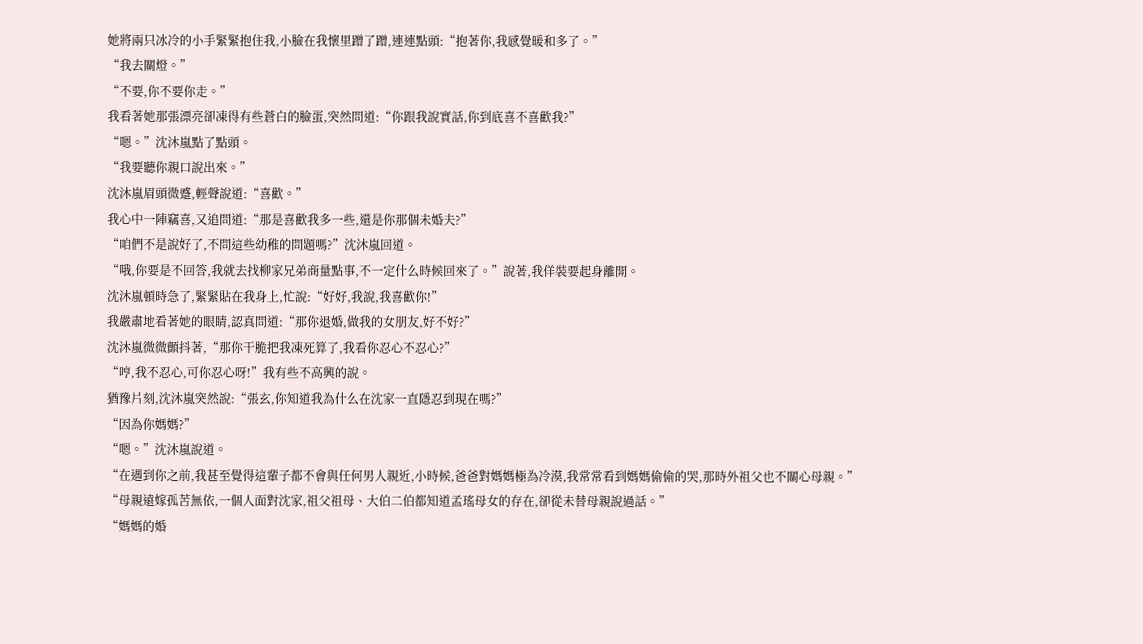她將兩只冰冷的小手緊緊抱住我,小臉在我懷里蹭了蹭,連連點頭:“抱著你,我感覺暖和多了。”
“我去關燈。”
“不要,你不要你走。”
我看著她那張漂亮卻凍得有些蒼白的臉蛋,突然問道:“你跟我說實話,你到底喜不喜歡我?”
“嗯。”沈沐嵐點了點頭。
“我要聽你親口說出來。”
沈沐嵐眉頭微蹙,輕聲說道:“喜歡。”
我心中一陣竊喜,又追問道:“那是喜歡我多一些,還是你那個未婚夫?”
“咱們不是說好了,不問這些幼稚的問題嗎?”沈沐嵐回道。
“哦,你要是不回答,我就去找柳家兄弟商量點事,不一定什么時候回來了。”說著,我佯裝要起身離開。
沈沐嵐頓時急了,緊緊貼在我身上,忙說:“好好,我說,我喜歡你!”
我嚴肅地看著她的眼睛,認真問道:“那你退婚,做我的女朋友,好不好?”
沈沐嵐微微顫抖著,“那你干脆把我凍死算了,我看你忍心不忍心?”
“哼,我不忍心,可你忍心呀!”我有些不高興的說。
猶豫片刻,沈沐嵐突然說:“張玄,你知道我為什么在沈家一直隱忍到現在嗎?”
“因為你媽媽?”
“嗯。”沈沐嵐說道。
“在遇到你之前,我甚至覺得這輩子都不會與任何男人親近,小時候,爸爸對媽媽極為冷漠,我常常看到媽媽偷偷的哭,那時外祖父也不關心母親。”
“母親遠嫁孤苦無依,一個人面對沈家,祖父祖母、大伯二伯都知道孟瑤母女的存在,卻從未替母親說過話。”
“媽媽的婚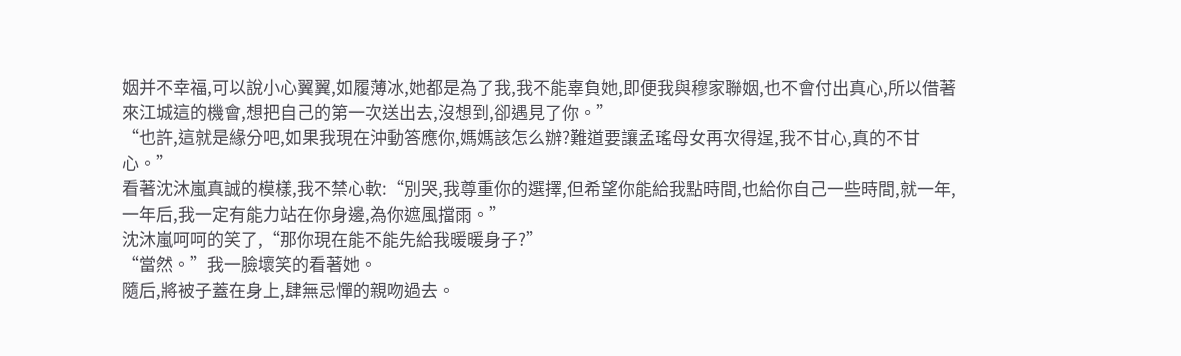姻并不幸福,可以說小心翼翼,如履薄冰,她都是為了我,我不能辜負她,即便我與穆家聯姻,也不會付出真心,所以借著來江城這的機會,想把自己的第一次送出去,沒想到,卻遇見了你。”
“也許,這就是緣分吧,如果我現在沖動答應你,媽媽該怎么辦?難道要讓孟瑤母女再次得逞,我不甘心,真的不甘心。”
看著沈沐嵐真誠的模樣,我不禁心軟:“別哭,我尊重你的選擇,但希望你能給我點時間,也給你自己一些時間,就一年,一年后,我一定有能力站在你身邊,為你遮風擋雨。”
沈沐嵐呵呵的笑了,“那你現在能不能先給我暖暖身子?”
“當然。”我一臉壞笑的看著她。
隨后,將被子蓋在身上,肆無忌憚的親吻過去。